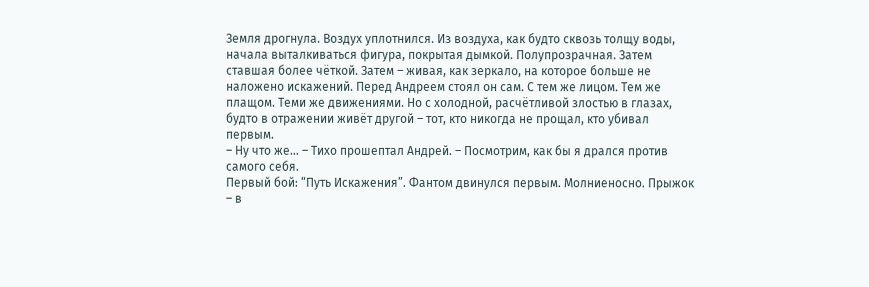Земля дрогнула. Воздух уплотнился. Из воздуха, как будто сквозь толщу воды, начала выталкиваться фигура, покрытая дымкой. Полупрозрачная. Затем ставшая более чёткой. Затем – живая, как зеркало, на которое больше не наложено искажений. Перед Андреем стоял он сам. С тем же лицом. Тем же плащом. Теми же движениями. Но с холодной, расчётливой злостью в глазах, будто в отражении живёт другой – тот, кто никогда не прощал, кто убивал первым.
– Ну что же… – Тихо прошептал Андрей. – Посмотрим, как бы я дрался против самого себя.
Первый бой: “Путь Искажения”. Фантом двинулся первым. Молниеносно. Прыжок – в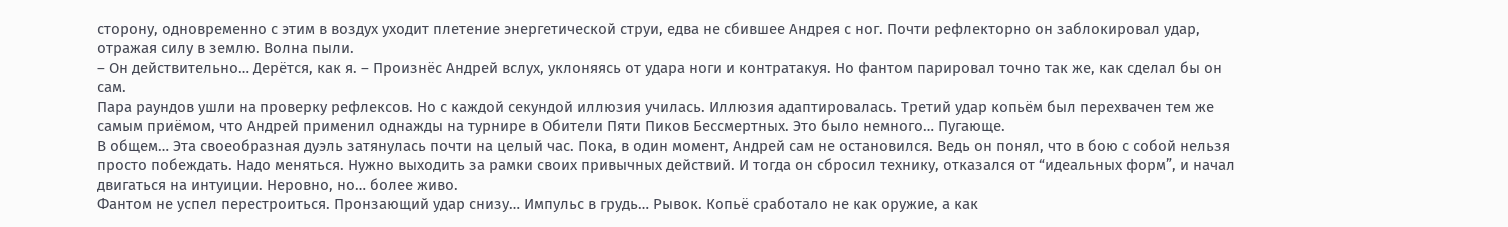сторону, одновременно с этим в воздух уходит плетение энергетической струи, едва не сбившее Андрея с ног. Почти рефлекторно он заблокировал удар, отражая силу в землю. Волна пыли.
– Он действительно… Дерётся, как я. – Произнёс Андрей вслух, уклоняясь от удара ноги и контратакуя. Но фантом парировал точно так же, как сделал бы он сам.
Пара раундов ушли на проверку рефлексов. Но с каждой секундой иллюзия училась. Иллюзия адаптировалась. Третий удар копьём был перехвачен тем же самым приёмом, что Андрей применил однажды на турнире в Обители Пяти Пиков Бессмертных. Это было немного… Пугающе.
В общем… Эта своеобразная дуэль затянулась почти на целый час. Пока, в один момент, Андрей сам не остановился. Ведь он понял, что в бою с собой нельзя просто побеждать. Надо меняться. Нужно выходить за рамки своих привычных действий. И тогда он сбросил технику, отказался от “идеальных форм”, и начал двигаться на интуиции. Неровно, но… более живо.
Фантом не успел перестроиться. Пронзающий удар снизу… Импульс в грудь… Рывок. Копьё сработало не как оружие, а как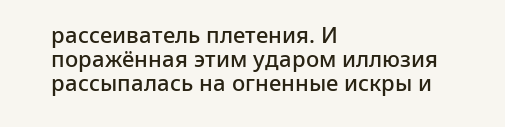рассеиватель плетения. И поражённая этим ударом иллюзия рассыпалась на огненные искры и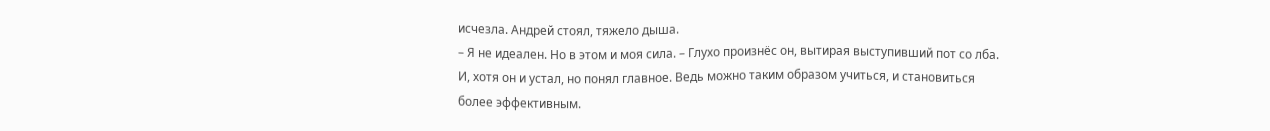исчезла. Андрей стоял, тяжело дыша.
– Я не идеален. Но в этом и моя сила. – Глухо произнёс он, вытирая выступивший пот со лба. И, хотя он и устал, но понял главное. Ведь можно таким образом учиться, и становиться более эффективным.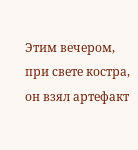Этим вечером, при свете костра, он взял артефакт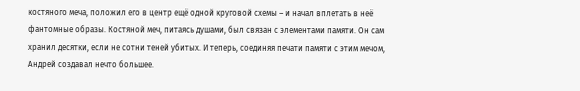костяного меча, положил его в центр ещё одной круговой схемы – и начал вплетать в неё фантомные образы. Костяной меч, питаясь душами, был связан с элементами памяти. Он сам хранил десятки, если не сотни теней убитых. И теперь, соединяя печати памяти с этим мечом, Андрей создавал нечто большее.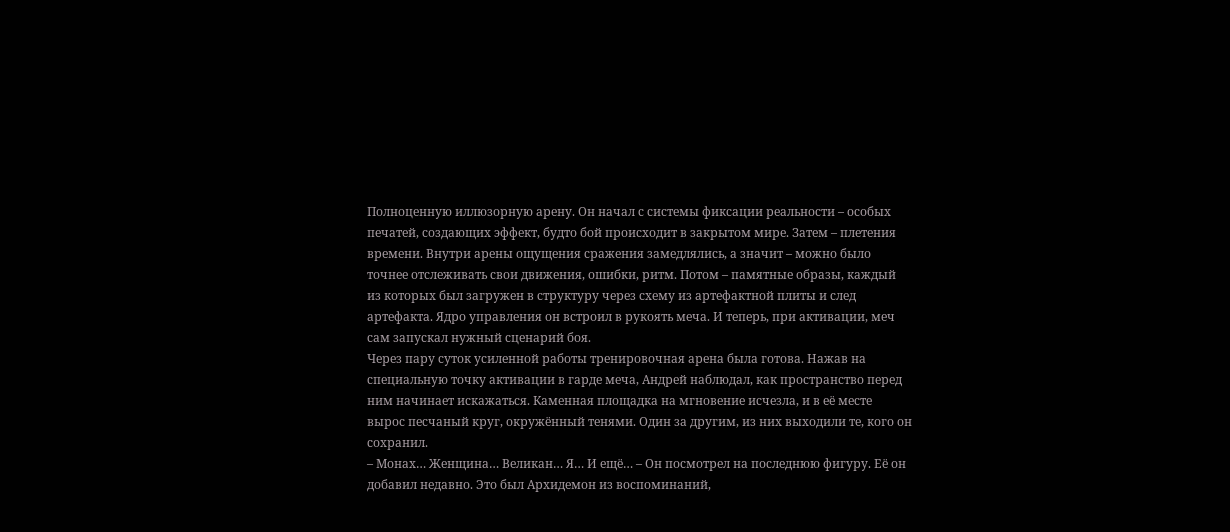Полноценную иллюзорную арену. Он начал с системы фиксации реальности – особых печатей, создающих эффект, будто бой происходит в закрытом мире. Затем – плетения времени. Внутри арены ощущения сражения замедлялись, а значит – можно было точнее отслеживать свои движения, ошибки, ритм. Потом – памятные образы, каждый из которых был загружен в структуру через схему из артефактной плиты и след артефакта. Ядро управления он встроил в рукоять меча. И теперь, при активации, меч сам запускал нужный сценарий боя.
Через пару суток усиленной работы тренировочная арена была готова. Нажав на специальную точку активации в гарде меча, Андрей наблюдал, как пространство перед ним начинает искажаться. Каменная площадка на мгновение исчезла, и в её месте вырос песчаный круг, окружённый тенями. Один за другим, из них выходили те, кого он сохранил.
– Монах… Женщина… Великан… Я… И ещё… – Он посмотрел на последнюю фигуру. Её он добавил недавно. Это был Архидемон из воспоминаний,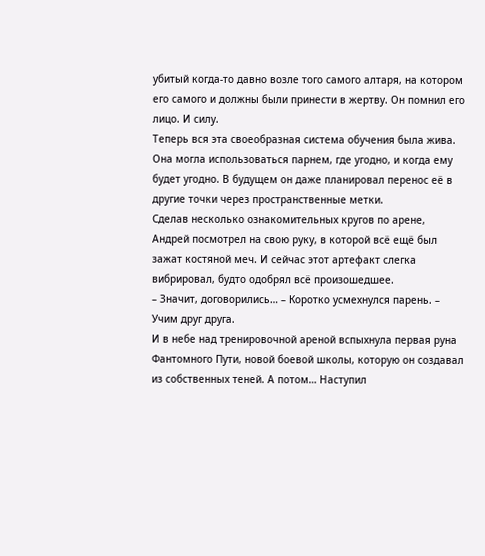убитый когда-то давно возле того самого алтаря, на котором его самого и должны были принести в жертву. Он помнил его лицо. И силу.
Теперь вся эта своеобразная система обучения была жива. Она могла использоваться парнем, где угодно, и когда ему будет угодно. В будущем он даже планировал перенос её в другие точки через пространственные метки.
Сделав несколько ознакомительных кругов по арене, Андрей посмотрел на свою руку, в которой всё ещё был зажат костяной меч. И сейчас этот артефакт слегка вибрировал, будто одобрял всё произошедшее.
– Значит, договорились… – Коротко усмехнулся парень. – Учим друг друга.
И в небе над тренировочной ареной вспыхнула первая руна Фантомного Пути, новой боевой школы, которую он создавал из собственных теней. А потом… Наступил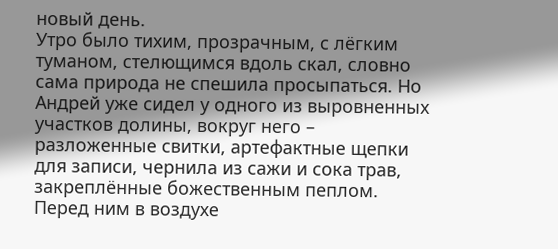новый день.
Утро было тихим, прозрачным, с лёгким туманом, стелющимся вдоль скал, словно сама природа не спешила просыпаться. Но Андрей уже сидел у одного из выровненных участков долины, вокруг него – разложенные свитки, артефактные щепки для записи, чернила из сажи и сока трав, закреплённые божественным пеплом.
Перед ним в воздухе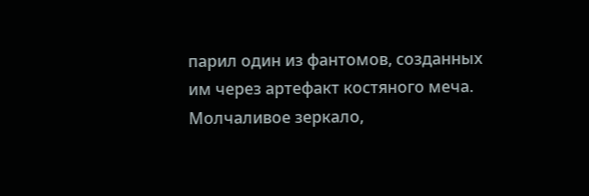парил один из фантомов, созданных им через артефакт костяного меча. Молчаливое зеркало,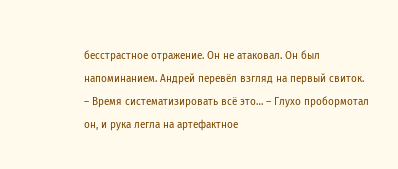бесстрастное отражение. Он не атаковал. Он был напоминанием. Андрей перевёл взгляд на первый свиток.
– Время систематизировать всё это… – Глухо пробормотал он, и рука легла на артефактное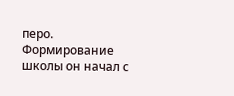перо. Формирование школы он начал с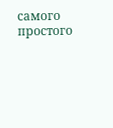самого простого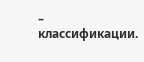– классификации.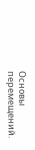Основы перемещений.